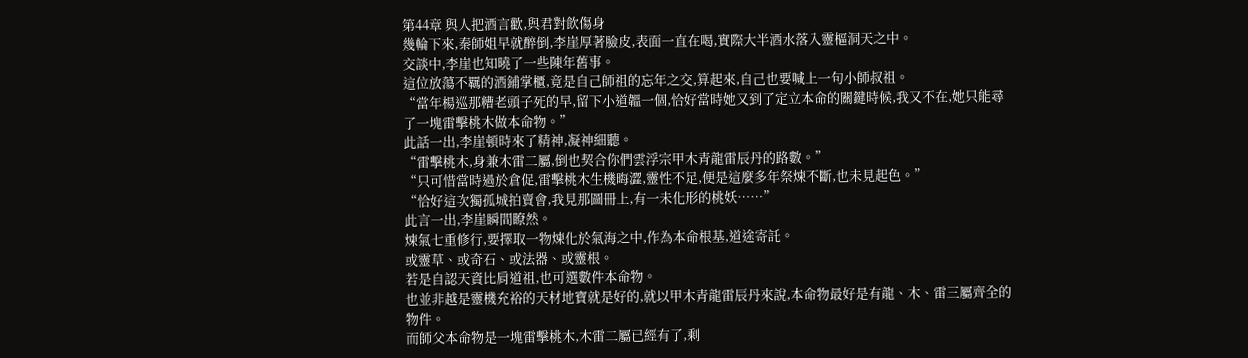第44章 與人把酒言歡,與君對飲傷身
幾輪下來,秦師姐早就醉倒,李崖厚著臉皮,表面一直在喝,實際大半酒水落入靈樞洞天之中。
交談中,李崖也知曉了一些陳年舊事。
這位放蕩不羈的酒鋪掌櫃,竟是自己師祖的忘年之交,算起來,自己也要喊上一句小師叔祖。
“當年楊巡那糟老頭子死的早,留下小道韞一個,恰好當時她又到了定立本命的關鍵時候,我又不在,她只能尋了一塊雷擊桃木做本命物。”
此話一出,李崖頓時來了精神,凝神細聽。
“雷擊桃木,身兼木雷二屬,倒也契合你們雲浮宗甲木青龍雷辰丹的路數。”
“只可惜當時過於倉促,雷擊桃木生機晦澀,靈性不足,便是這麼多年祭煉不斷,也未見起色。”
“恰好這次獨孤城拍賣會,我見那圖冊上,有一未化形的桃妖……”
此言一出,李崖瞬間瞭然。
煉氣七重修行,要擇取一物煉化於氣海之中,作為本命根基,道途寄託。
或靈草、或奇石、或法器、或靈根。
若是自認天資比肩道祖,也可選數件本命物。
也並非越是靈機充裕的天材地寶就是好的,就以甲木青龍雷辰丹來說,本命物最好是有龍、木、雷三屬齊全的物件。
而師父本命物是一塊雷擊桃木,木雷二屬已經有了,剩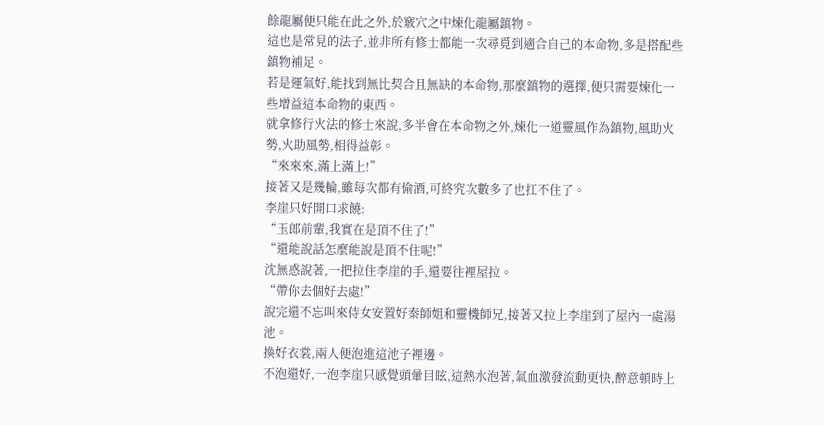餘龍屬便只能在此之外,於竅穴之中煉化龍屬鎮物。
這也是常見的法子,並非所有修士都能一次尋覓到適合自己的本命物,多是搭配些鎮物補足。
若是運氣好,能找到無比契合且無缺的本命物,那麼鎮物的選擇,便只需要煉化一些增益這本命物的東西。
就拿修行火法的修士來說,多半會在本命物之外,煉化一道靈風作為鎮物,風助火勢,火助風勢,相得益彰。
“來來來,滿上滿上!”
接著又是幾輪,雖每次都有偷酒,可終究次數多了也扛不住了。
李崖只好開口求饒:
“玉郎前輩,我實在是頂不住了!”
“還能說話怎麼能說是頂不住呢!”
沈無惑說著,一把拉住李崖的手,還要往裡屋拉。
“帶你去個好去處!”
說完還不忘叫來侍女安置好秦師姐和靈機師兄,接著又拉上李崖到了屋內一處湯池。
換好衣裳,兩人便泡進這池子裡邊。
不泡還好,一泡李崖只感覺頭暈目眩,這熱水泡著,氣血激發流動更快,醉意頓時上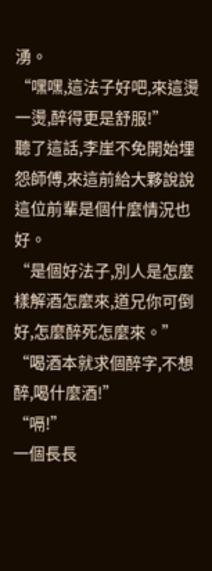湧。
“嘿嘿,這法子好吧,來這燙一燙,醉得更是舒服!”
聽了這話,李崖不免開始埋怨師傅,來這前給大夥說說這位前輩是個什麼情況也好。
“是個好法子,別人是怎麼樣解酒怎麼來,道兄你可倒好,怎麼醉死怎麼來。”
“喝酒本就求個醉字,不想醉,喝什麼酒!”
“嗝!”
一個長長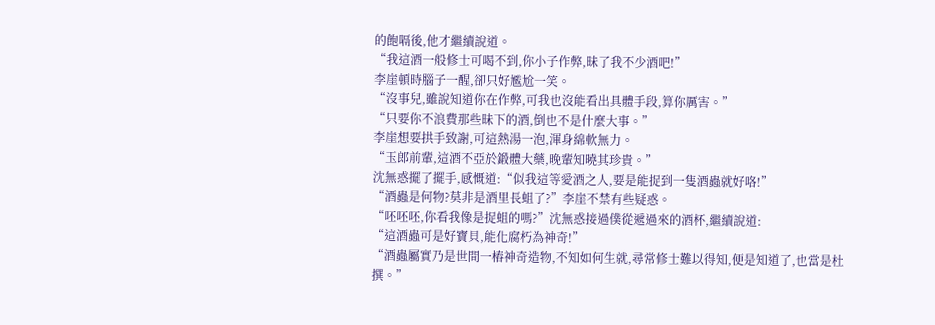的飽嗝後,他才繼續說道。
“我這酒一般修士可喝不到,你小子作弊,昧了我不少酒吧!”
李崖頓時腦子一醒,卻只好尷尬一笑。
“沒事兒,雖說知道你在作弊,可我也沒能看出具體手段,算你厲害。”
“只要你不浪費那些昧下的酒,倒也不是什麼大事。”
李崖想要拱手致謝,可這熱湯一泡,渾身綿軟無力。
“玉郎前輩,這酒不亞於鍛體大藥,晚輩知曉其珍貴。”
沈無惑擺了擺手,感慨道:“似我這等愛酒之人,要是能捉到一隻酒蟲就好咯!”
“酒蟲是何物?莫非是酒里長蛆了?”李崖不禁有些疑惑。
“呸呸呸,你看我像是捉蛆的嗎?”沈無惑接過僕從遞過來的酒杯,繼續說道:
“這酒蟲可是好寶貝,能化腐朽為神奇!”
“酒蟲屬實乃是世間一樁神奇造物,不知如何生就,尋常修士難以得知,便是知道了,也當是杜撰。”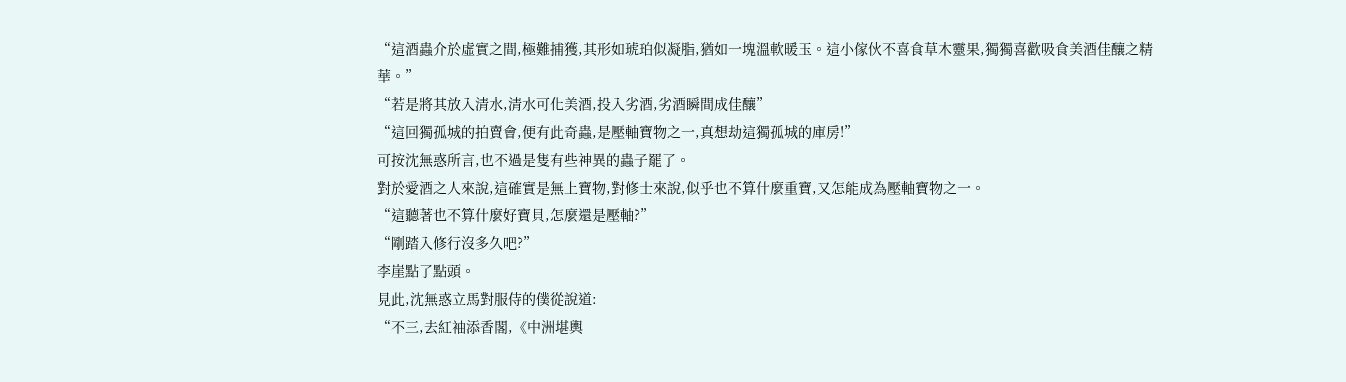“這酒蟲介於虛實之間,極難捕獲,其形如琥珀似凝脂,猶如一塊溫軟暖玉。這小傢伙不喜食草木靈果,獨獨喜歡吸食美酒佳釀之精華。”
“若是將其放入清水,清水可化美酒,投入劣酒,劣酒瞬間成佳釀”
“這回獨孤城的拍賣會,便有此奇蟲,是壓軸寶物之一,真想劫這獨孤城的庫房!”
可按沈無惑所言,也不過是隻有些神異的蟲子罷了。
對於愛酒之人來說,這確實是無上寶物,對修士來說,似乎也不算什麼重寶,又怎能成為壓軸寶物之一。
“這聽著也不算什麼好寶貝,怎麼還是壓軸?”
“剛踏入修行沒多久吧?”
李崖點了點頭。
見此,沈無惑立馬對服侍的僕從說道:
“不三,去紅袖添香閣,《中洲堪輿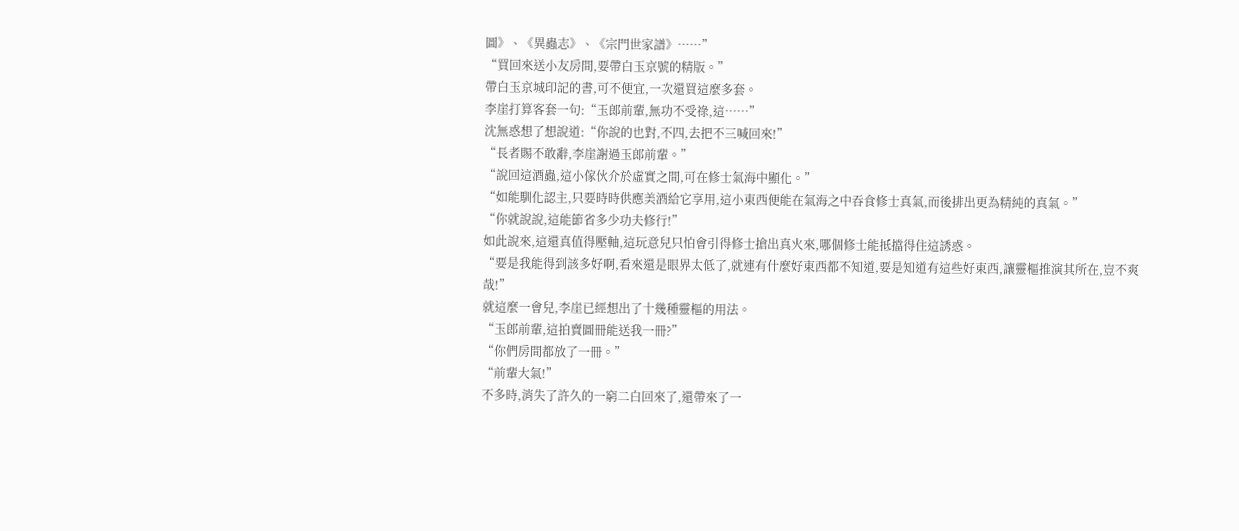圖》、《異蟲志》、《宗門世家譜》……”
“買回來送小友房間,要帶白玉京號的精版。”
帶白玉京城印記的書,可不便宜,一次還買這麼多套。
李崖打算客套一句:“玉郎前輩,無功不受祿,這……”
沈無惑想了想說道:“你說的也對,不四,去把不三喊回來!”
“長者賜不敢辭,李崖謝過玉郎前輩。”
“說回這酒蟲,這小傢伙介於虛實之間,可在修士氣海中顯化。”
“如能馴化認主,只要時時供應美酒給它享用,這小東西便能在氣海之中吞食修士真氣,而後排出更為精純的真氣。”
“你就說說,這能節省多少功夫修行!”
如此說來,這還真值得壓軸,這玩意兒只怕會引得修士搶出真火來,哪個修士能抵擋得住這誘惑。
“要是我能得到該多好啊,看來還是眼界太低了,就連有什麼好東西都不知道,要是知道有這些好東西,讓靈樞推演其所在,豈不爽哉!”
就這麼一會兒,李崖已經想出了十幾種靈樞的用法。
“玉郎前輩,這拍賣圖冊能送我一冊?”
“你們房間都放了一冊。”
“前輩大氣!”
不多時,消失了許久的一窮二白回來了,還帶來了一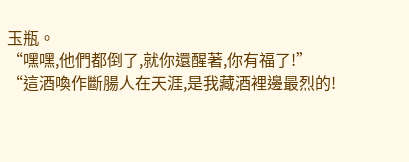玉瓶。
“嘿嘿,他們都倒了,就你還醒著,你有福了!”
“這酒喚作斷腸人在天涯,是我藏酒裡邊最烈的!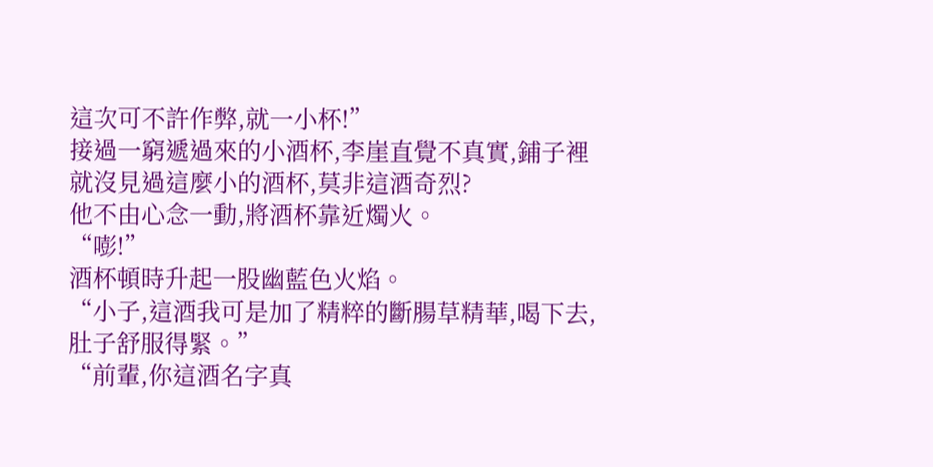這次可不許作弊,就一小杯!”
接過一窮遞過來的小酒杯,李崖直覺不真實,鋪子裡就沒見過這麼小的酒杯,莫非這酒奇烈?
他不由心念一動,將酒杯靠近燭火。
“嘭!”
酒杯頓時升起一股幽藍色火焰。
“小子,這酒我可是加了精粹的斷腸草精華,喝下去,肚子舒服得緊。”
“前輩,你這酒名字真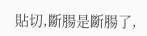貼切,斷腸是斷腸了,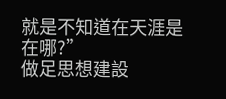就是不知道在天涯是在哪?”
做足思想建設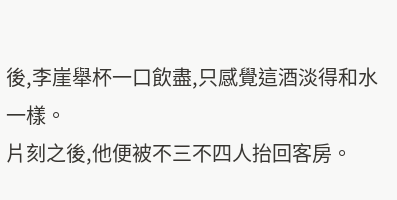後,李崖舉杯一口飲盡,只感覺這酒淡得和水一樣。
片刻之後,他便被不三不四人抬回客房。